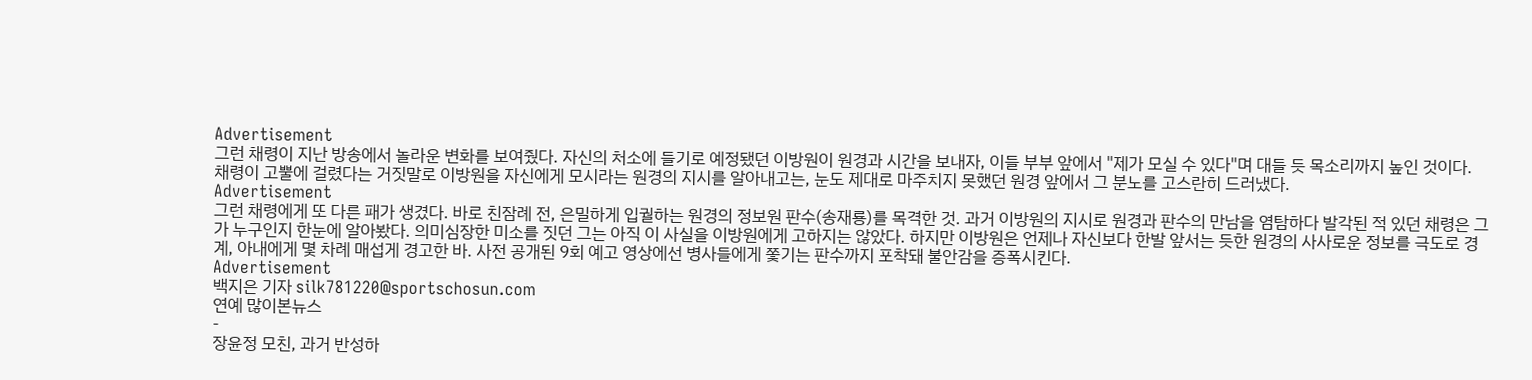Advertisement
그런 채령이 지난 방송에서 놀라운 변화를 보여줬다. 자신의 처소에 들기로 예정됐던 이방원이 원경과 시간을 보내자, 이들 부부 앞에서 "제가 모실 수 있다"며 대들 듯 목소리까지 높인 것이다. 채령이 고뿔에 걸렸다는 거짓말로 이방원을 자신에게 모시라는 원경의 지시를 알아내고는, 눈도 제대로 마주치지 못했던 원경 앞에서 그 분노를 고스란히 드러냈다.
Advertisement
그런 채령에게 또 다른 패가 생겼다. 바로 친잠례 전, 은밀하게 입궐하는 원경의 정보원 판수(송재룡)를 목격한 것. 과거 이방원의 지시로 원경과 판수의 만남을 염탐하다 발각된 적 있던 채령은 그가 누구인지 한눈에 알아봤다. 의미심장한 미소를 짓던 그는 아직 이 사실을 이방원에게 고하지는 않았다. 하지만 이방원은 언제나 자신보다 한발 앞서는 듯한 원경의 사사로운 정보를 극도로 경계, 아내에게 몇 차례 매섭게 경고한 바. 사전 공개된 9회 예고 영상에선 병사들에게 쫓기는 판수까지 포착돼 불안감을 증폭시킨다.
Advertisement
백지은 기자 silk781220@sportschosun.com
연예 많이본뉴스
-
장윤정 모친, 과거 반성하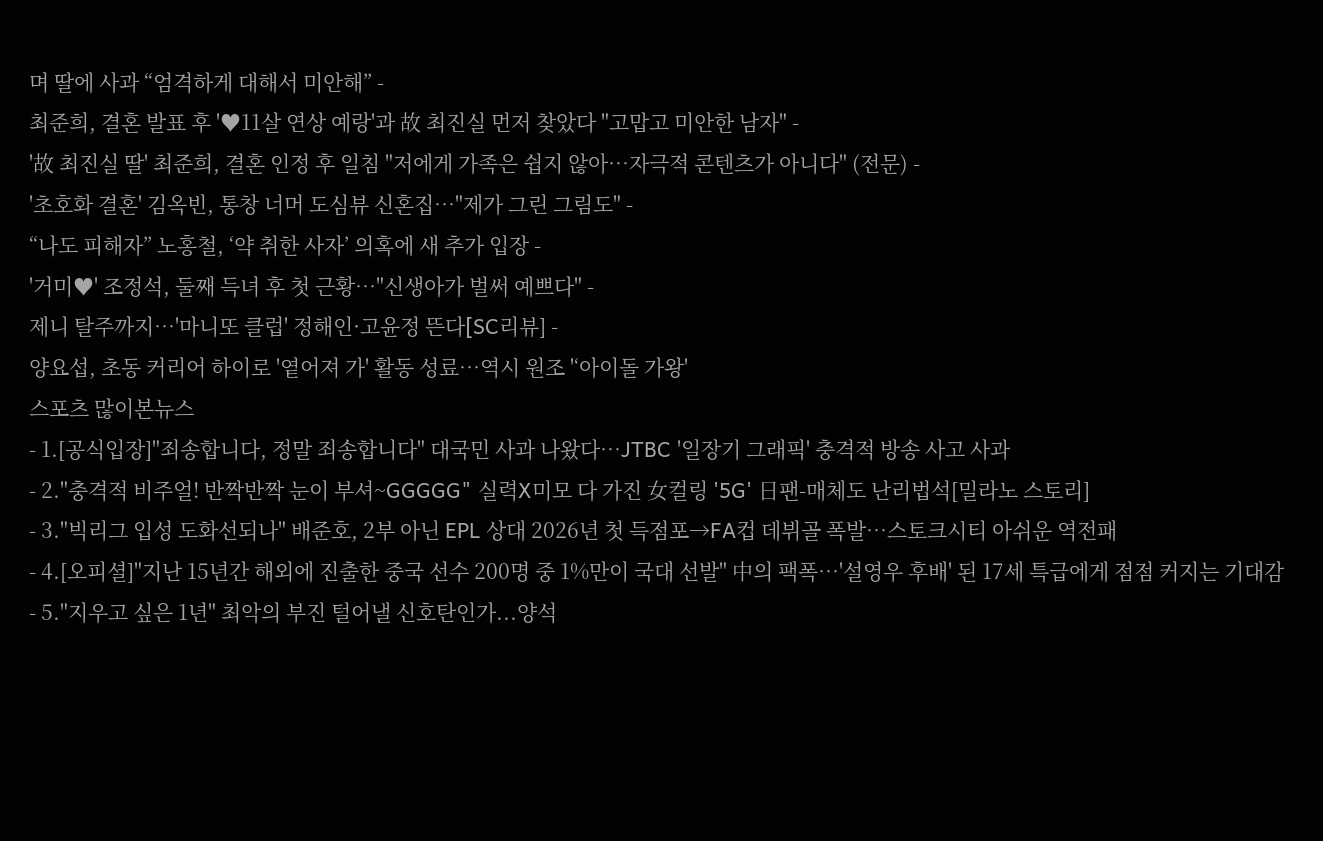며 딸에 사과 “엄격하게 대해서 미안해” -
최준희, 결혼 발표 후 '♥11살 연상 예랑'과 故 최진실 먼저 찾았다 "고맙고 미안한 남자" -
'故 최진실 딸' 최준희, 결혼 인정 후 일침 "저에게 가족은 쉽지 않아…자극적 콘텐츠가 아니다" (전문) -
'초호화 결혼' 김옥빈, 통창 너머 도심뷰 신혼집…"제가 그린 그림도" -
“나도 피해자” 노홍철, ‘약 취한 사자’ 의혹에 새 추가 입장 -
'거미♥' 조정석, 둘째 득녀 후 첫 근황…"신생아가 벌써 예쁘다" -
제니 탈주까지…'마니또 클럽' 정해인·고윤정 뜬다[SC리뷰] -
양요섭, 초동 커리어 하이로 '옅어져 가' 활동 성료…역시 원조 '‘아이돌 가왕'
스포츠 많이본뉴스
- 1.[공식입장]"죄송합니다, 정말 죄송합니다" 대국민 사과 나왔다…JTBC '일장기 그래픽' 충격적 방송 사고 사과
- 2."충격적 비주얼! 반짝반짝 눈이 부셔~GGGGG" 실력X미모 다 가진 女컬링 '5G' 日팬-매체도 난리법석[밀라노 스토리]
- 3."빅리그 입성 도화선되나" 배준호, 2부 아닌 EPL 상대 2026년 첫 득점포→FA컵 데뷔골 폭발…스토크시티 아쉬운 역전패
- 4.[오피셜]"지난 15년간 해외에 진출한 중국 선수 200명 중 1%만이 국대 선발" 中의 팩폭…'설영우 후배' 된 17세 특급에게 점점 커지는 기대감
- 5."지우고 싶은 1년" 최악의 부진 털어낼 신호탄인가...양석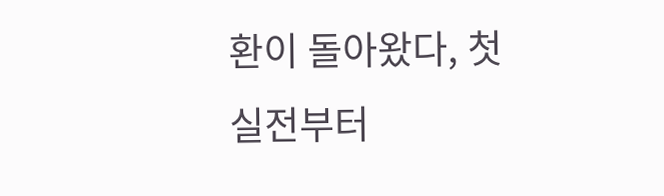환이 돌아왔다, 첫 실전부터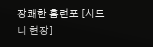장쾌한 홈런포 [시드니 현장]